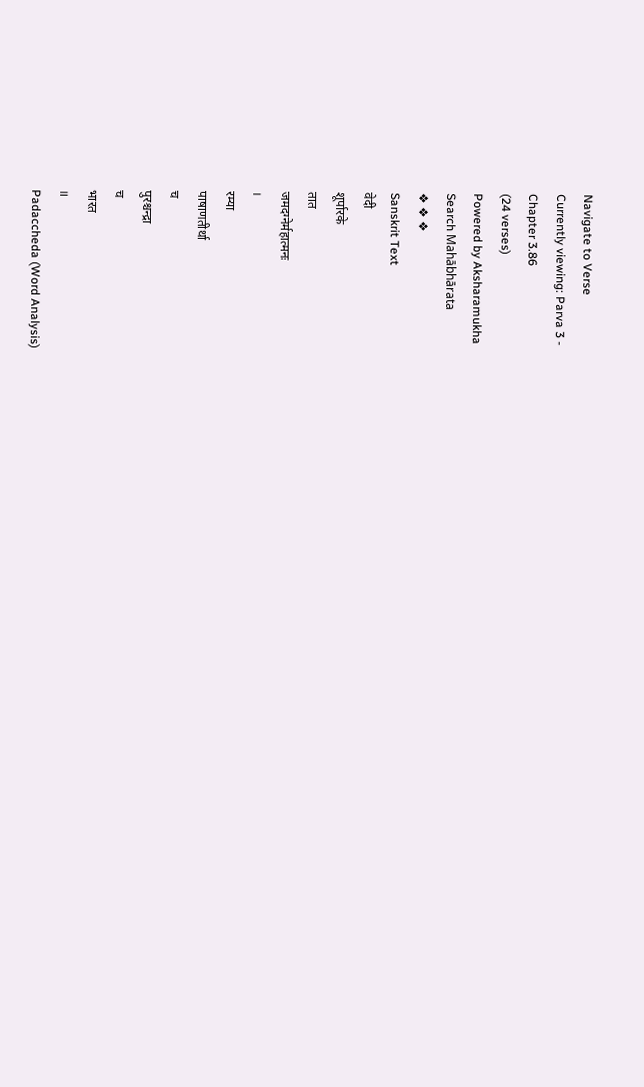Navigate to Verse
Currently viewing: Parva 3 -
Chapter 3.86
(24 verses)
Powered by Aksharamukha
Search Mahābhārata
❖ ❖ ❖
Sanskrit Text
वेदी
शूर्पारके
तात
जमदग्नेर्महात्मनः
।
रम्या
पाषाणतीर्था
च
पुरश्चन्द्रा
च
भारत
॥
Padaccheda (Word Analysis)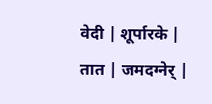वेदी | शूर्पारके | तात | जमदग्नेर् |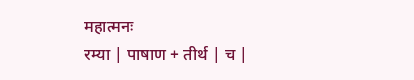महात्मनः
रम्या | पाषाण + तीर्थ | च |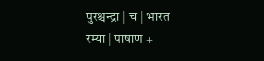पुरश्चन्द्रा | च | भारत
रम्या | पाषाण +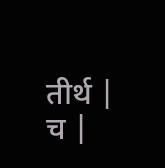तीर्थ | च |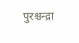पुरश्चन्द्रा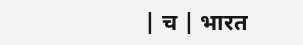| च | भारत